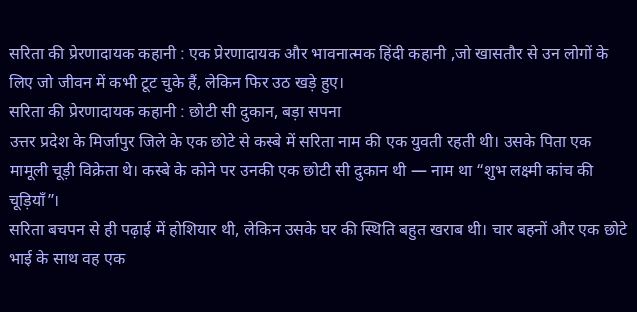सरिता की प्रेरणादायक कहानी : एक प्रेरणादायक और भावनात्मक हिंदी कहानी ,जो खासतौर से उन लोगों के लिए जो जीवन में कभी टूट चुके हैं, लेकिन फिर उठ खड़े हुए।
सरिता की प्रेरणादायक कहानी : छोटी सी दुकान, बड़ा सपना
उत्तर प्रदेश के मिर्जापुर जिले के एक छोटे से कस्बे में सरिता नाम की एक युवती रहती थी। उसके पिता एक मामूली चूड़ी विक्रेता थे। कस्बे के कोने पर उनकी एक छोटी सी दुकान थी — नाम था “शुभ लक्ष्मी कांच की चूड़ियाँ”।
सरिता बचपन से ही पढ़ाई में होशियार थी, लेकिन उसके घर की स्थिति बहुत खराब थी। चार बहनों और एक छोटे भाई के साथ वह एक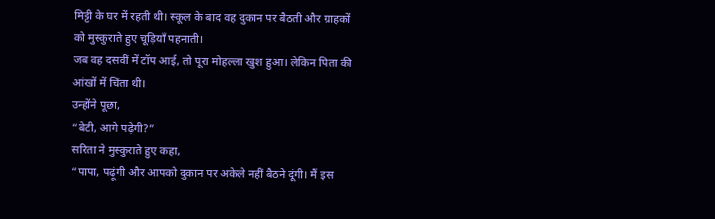मिट्टी के घर में रहती थी। स्कूल के बाद वह दुकान पर बैठती और ग्राहकों को मुस्कुराते हुए चूड़ियाँ पहनाती।
जब वह दसवीं में टॉप आई, तो पूरा मोहल्ला खुश हुआ। लेकिन पिता की आंखों में चिंता थी।
उन्होंने पूछा,
“बेटी, आगे पढ़ेगी?”
सरिता ने मुस्कुराते हुए कहा,
“पापा, पढ़ूंगी और आपको दुकान पर अकेले नहीं बैठने दूंगी। मैं इस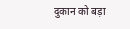दुकान को बड़ा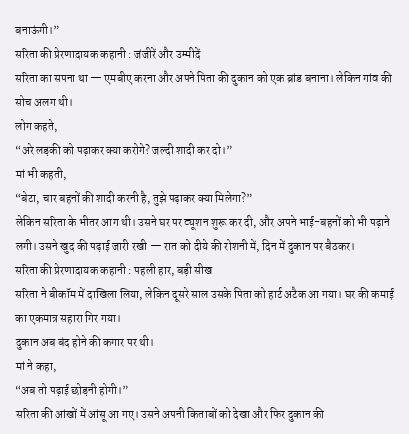बनाऊंगी।”
सरिता की प्रेरणादायक कहानी : जंजीरें और उम्मीदें
सरिता का सपना था — एमबीए करना और अपने पिता की दुकान को एक ब्रांड बनाना। लेकिन गांव की सोच अलग थी।
लोग कहते,
“अरे लड़की को पढ़ाकर क्या करोगे? जल्दी शादी कर दो।”
मां भी कहती,
“बेटा, चार बहनों की शादी करनी है, तुझे पढ़ाकर क्या मिलेगा?”
लेकिन सरिता के भीतर आग थी। उसने घर पर ट्यूशन शुरू कर दी, और अपने भाई-बहनों को भी पढ़ाने लगी। उसने खुद की पढ़ाई जारी रखी — रात को दीये की रोशनी में, दिन में दुकान पर बैठकर।
सरिता की प्रेरणादायक कहानी : पहली हार, बड़ी सीख
सरिता ने बीकॉम में दाखिला लिया, लेकिन दूसरे साल उसके पिता को हार्ट अटैक आ गया। घर की कमाई का एकमात्र सहारा गिर गया।
दुकान अब बंद होने की कगार पर थी।
मां ने कहा,
“अब तो पढ़ाई छोड़नी होगी।”
सरिता की आंखों में आंसू आ गए। उसने अपनी किताबों को देखा और फिर दुकान की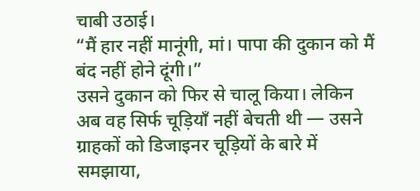चाबी उठाई।
“मैं हार नहीं मानूंगी, मां। पापा की दुकान को मैं बंद नहीं होने दूंगी।”
उसने दुकान को फिर से चालू किया। लेकिन अब वह सिर्फ चूड़ियाँ नहीं बेचती थी — उसने ग्राहकों को डिजाइनर चूड़ियों के बारे में समझाया,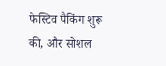फेस्टिव पैकिंग शुरू की, और सोशल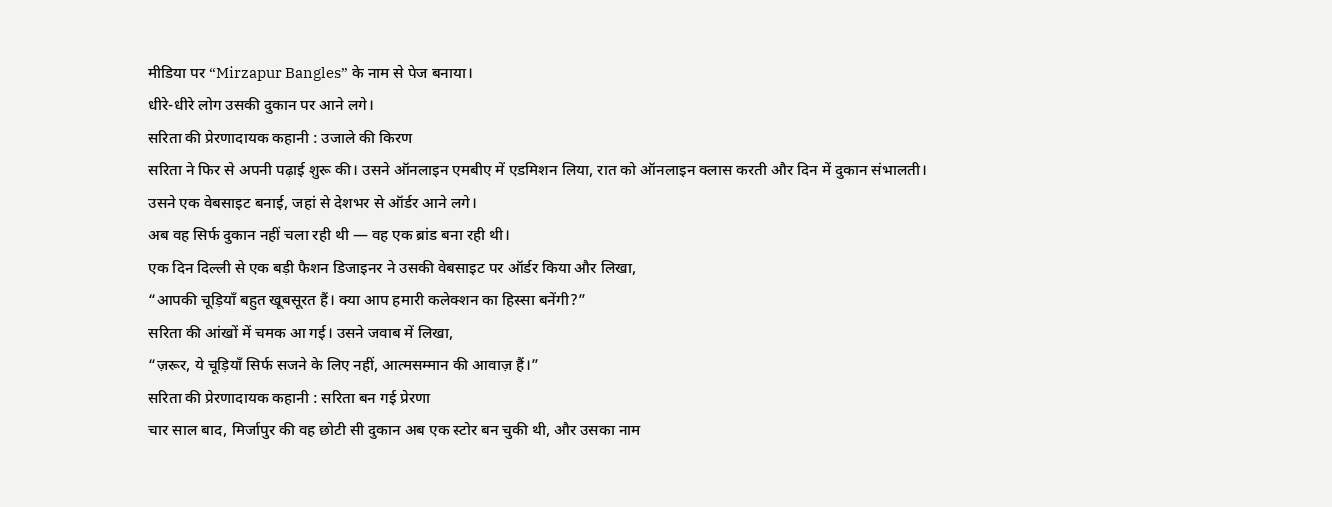मीडिया पर “Mirzapur Bangles” के नाम से पेज बनाया।
धीरे-धीरे लोग उसकी दुकान पर आने लगे।
सरिता की प्रेरणादायक कहानी : उजाले की किरण
सरिता ने फिर से अपनी पढ़ाई शुरू की। उसने ऑनलाइन एमबीए में एडमिशन लिया, रात को ऑनलाइन क्लास करती और दिन में दुकान संभालती।
उसने एक वेबसाइट बनाई, जहां से देशभर से ऑर्डर आने लगे।
अब वह सिर्फ दुकान नहीं चला रही थी — वह एक ब्रांड बना रही थी।
एक दिन दिल्ली से एक बड़ी फैशन डिजाइनर ने उसकी वेबसाइट पर ऑर्डर किया और लिखा,
“आपकी चूड़ियाँ बहुत खूबसूरत हैं। क्या आप हमारी कलेक्शन का हिस्सा बनेंगी?”
सरिता की आंखों में चमक आ गई। उसने जवाब में लिखा,
“ज़रूर, ये चूड़ियाँ सिर्फ सजने के लिए नहीं, आत्मसम्मान की आवाज़ हैं।”
सरिता की प्रेरणादायक कहानी : सरिता बन गई प्रेरणा
चार साल बाद, मिर्जापुर की वह छोटी सी दुकान अब एक स्टोर बन चुकी थी, और उसका नाम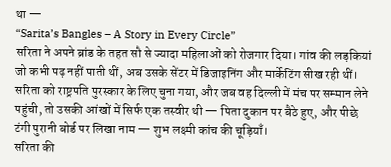था —
“Sarita’s Bangles – A Story in Every Circle”
सरिता ने अपने ब्रांड के तहत सौ से ज्यादा महिलाओं को रोजगार दिया। गांव की लड़कियां जो कभी पढ़ नहीं पाती थीं, अब उसके सेंटर में डिजाइनिंग और मार्केटिंग सीख रही थीं।
सरिता को राष्ट्रपति पुरस्कार के लिए चुना गया, और जब वह दिल्ली में मंच पर सम्मान लेने पहुंची, तो उसकी आंखों में सिर्फ एक तस्वीर थी — पिता दुकान पर बैठे हुए, और पीछे टंगी पुरानी बोर्ड पर लिखा नाम — शुभ लक्ष्मी कांच की चूड़ियाँ।
सरिता की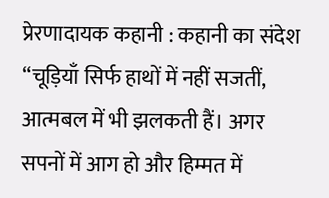प्रेरणादायक कहानी : कहानी का संदेश
“चूड़ियाँ सिर्फ हाथों में नहीं सजतीं, आत्मबल में भी झलकती हैं। अगर सपनों में आग हो और हिम्मत में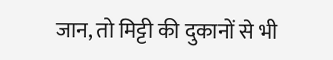जान, तो मिट्टी की दुकानों से भी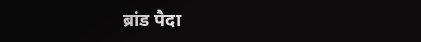ब्रांड पैदा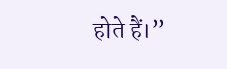होते हैं।”